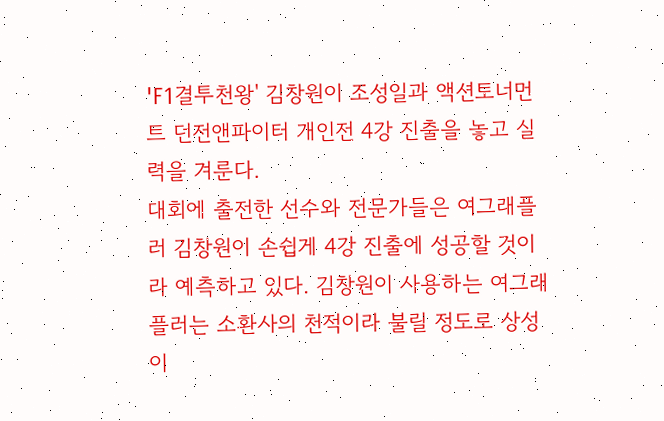'F1결투천왕' 김창원이 조성일과 액션토너먼트 던전앤파이터 개인전 4강 진출을 놓고 실력을 겨룬다.
대회에 출전한 선수와 전문가들은 여그래플러 김창원이 손쉽게 4강 진출에 성공할 것이라 예측하고 있다. 김창원이 사용하는 여그래플러는 소환사의 천적이라 불릴 정도로 상성이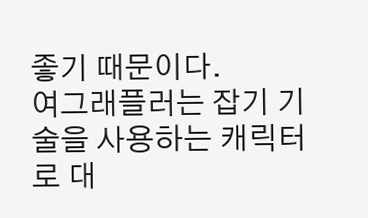좋기 때문이다.
여그래플러는 잡기 기술을 사용하는 캐릭터로 대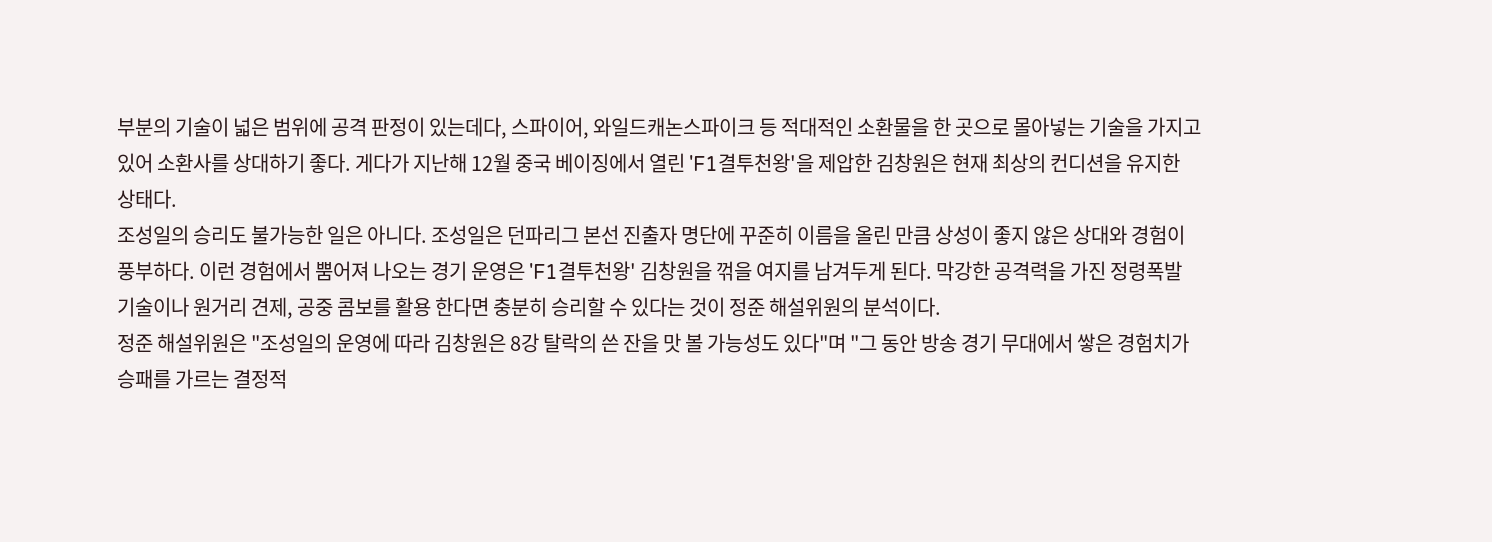부분의 기술이 넓은 범위에 공격 판정이 있는데다, 스파이어, 와일드캐논스파이크 등 적대적인 소환물을 한 곳으로 몰아넣는 기술을 가지고 있어 소환사를 상대하기 좋다. 게다가 지난해 12월 중국 베이징에서 열린 'F1결투천왕'을 제압한 김창원은 현재 최상의 컨디션을 유지한 상태다.
조성일의 승리도 불가능한 일은 아니다. 조성일은 던파리그 본선 진출자 명단에 꾸준히 이름을 올린 만큼 상성이 좋지 않은 상대와 경험이 풍부하다. 이런 경험에서 뿜어져 나오는 경기 운영은 'F1결투천왕' 김창원을 꺾을 여지를 남겨두게 된다. 막강한 공격력을 가진 정령폭발 기술이나 원거리 견제, 공중 콤보를 활용 한다면 충분히 승리할 수 있다는 것이 정준 해설위원의 분석이다.
정준 해설위원은 "조성일의 운영에 따라 김창원은 8강 탈락의 쓴 잔을 맛 볼 가능성도 있다"며 "그 동안 방송 경기 무대에서 쌓은 경험치가 승패를 가르는 결정적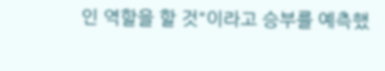인 역할을 할 것"이라고 승부를 예측했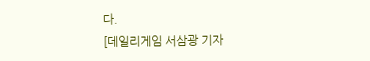다.
[데일리게임 서삼광 기자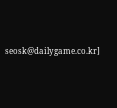seosk@dailygame.co.kr]